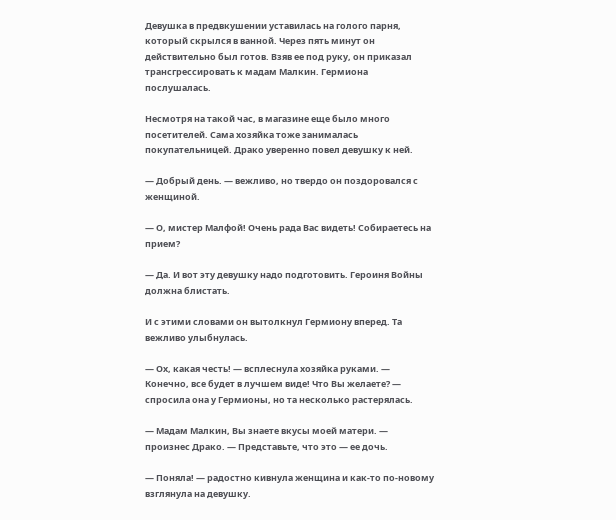Девушка в предвкушении уставилась на голого парня, который скрылся в ванной. Через пять минут он действительно был готов. Взяв ее под руку, он приказал трансгрессировать к мадам Малкин. Гермиона послушалась.

Несмотря на такой час, в магазине еще было много посетителей. Сама хозяйка тоже занималась покупательницей. Драко уверенно повел девушку к ней.

— Добрый день. — вежливо, но твердо он поздоровался с женщиной.

— О, мистер Малфой! Очень рада Вас видеть! Собираетесь на прием?

— Да. И вот эту девушку надо подготовить. Героиня Войны должна блистать.

И с этими словами он вытолкнул Гермиону вперед. Та вежливо улыбнулась.

— Ох, какая честь! — всплеснула хозяйка руками. — Конечно, все будет в лучшем виде! Что Вы желаете? — спросила она у Гермионы, но та несколько растерялась.

— Мадам Малкин, Вы знаете вкусы моей матери. — произнес Драко. — Представьте, что это — ее дочь.

— Поняла! — радостно кивнула женщина и как-то по-новому взглянула на девушку.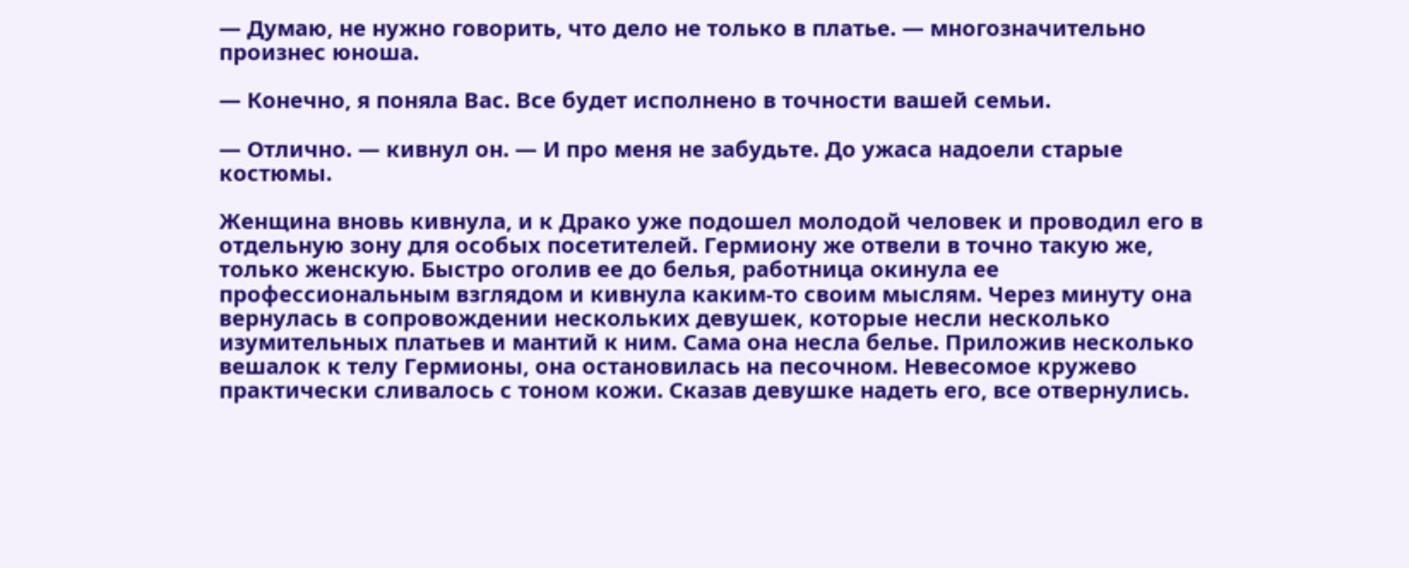— Думаю, не нужно говорить, что дело не только в платье. — многозначительно произнес юноша.

— Конечно, я поняла Вас. Все будет исполнено в точности вашей семьи.

— Отлично. — кивнул он. — И про меня не забудьте. До ужаса надоели старые костюмы.

Женщина вновь кивнула, и к Драко уже подошел молодой человек и проводил его в отдельную зону для особых посетителей. Гермиону же отвели в точно такую же, только женскую. Быстро оголив ее до белья, работница окинула ее профессиональным взглядом и кивнула каким-то своим мыслям. Через минуту она вернулась в сопровождении нескольких девушек, которые несли несколько изумительных платьев и мантий к ним. Сама она несла белье. Приложив несколько вешалок к телу Гермионы, она остановилась на песочном. Невесомое кружево практически сливалось с тоном кожи. Сказав девушке надеть его, все отвернулись.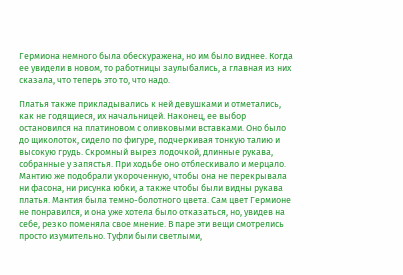Гермиона немного была обескуражена, но им было виднее. Когда ее увидели в новом, то работницы заулыбались, а главная из них сказала, что теперь это то, что надо.

Платья также прикладывались к ней девушками и отметались, как не годящиеся, их начальницей. Наконец, ее выбор остановился на платиновом с оливковыми вставками. Оно было до щиколоток, сидело по фигуре, подчеркивая тонкую талию и высокую грудь. Скромный вырез лодочкой, длинные рукава, собранные у запястья. При ходьбе оно отблескивало и мерцало. Мантию же подобрали укороченную, чтобы она не перекрывала ни фасона, ни рисунка юбки, а также чтобы были видны рукава платья. Мантия была темно-болотного цвета. Сам цвет Гермионе не понравился, и она уже хотела было отказаться, но, увидев на себе, резко поменяла свое мнение. В паре эти вещи смотрелись просто изумительно. Туфли были светлыми,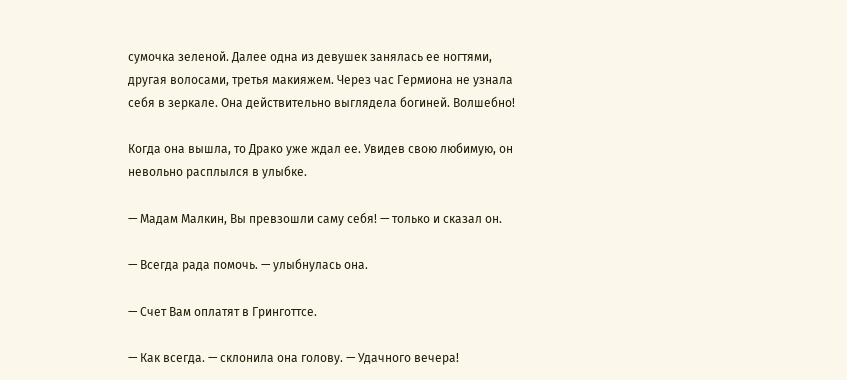сумочка зеленой. Далее одна из девушек занялась ее ногтями, другая волосами, третья макияжем. Через час Гермиона не узнала себя в зеркале. Она действительно выглядела богиней. Волшебно!

Когда она вышла, то Драко уже ждал ее. Увидев свою любимую, он невольно расплылся в улыбке.

— Мадам Малкин, Вы превзошли саму себя! — только и сказал он.

— Всегда рада помочь. — улыбнулась она.

— Счет Вам оплатят в Гринготтсе.

— Как всегда. — склонила она голову. — Удачного вечера!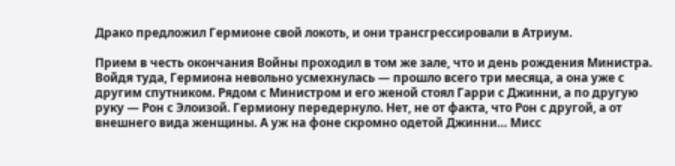Драко предложил Гермионе свой локоть, и они трансгрессировали в Атриум.

Прием в честь окончания Войны проходил в том же зале, что и день рождения Министра. Войдя туда, Гермиона невольно усмехнулась — прошло всего три месяца, а она уже с другим спутником. Рядом с Министром и его женой стоял Гарри с Джинни, а по другую руку — Рон с Элоизой. Гермиону передернуло. Нет, не от факта, что Рон с другой, а от внешнего вида женщины. А уж на фоне скромно одетой Джинни… Мисс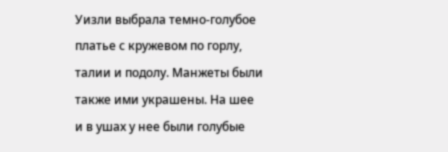Уизли выбрала темно-голубое платье с кружевом по горлу, талии и подолу. Манжеты были также ими украшены. На шее и в ушах у нее были голубые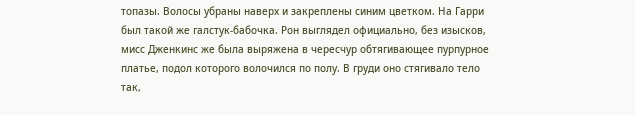топазы. Волосы убраны наверх и закреплены синим цветком. На Гарри был такой же галстук-бабочка. Рон выглядел официально, без изысков, мисс Дженкинс же была выряжена в чересчур обтягивающее пурпурное платье, подол которого волочился по полу. В груди оно стягивало тело так,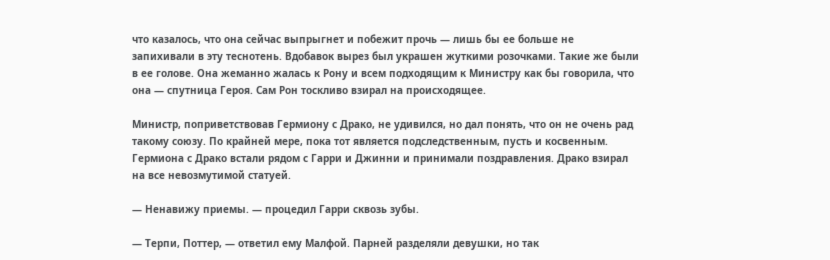что казалось, что она сейчас выпрыгнет и побежит прочь — лишь бы ее больше не запихивали в эту теснотень. Вдобавок вырез был украшен жуткими розочками. Такие же были в ее голове. Она жеманно жалась к Рону и всем подходящим к Министру как бы говорила, что она — спутница Героя. Сам Рон тоскливо взирал на происходящее.

Министр, поприветствовав Гермиону с Драко, не удивился, но дал понять, что он не очень рад такому союзу. По крайней мере, пока тот является подследственным, пусть и косвенным. Гермиона с Драко встали рядом с Гарри и Джинни и принимали поздравления. Драко взирал на все невозмутимой статуей.

— Ненавижу приемы. — процедил Гарри сквозь зубы.

— Терпи, Поттер, — ответил ему Малфой. Парней разделяли девушки, но так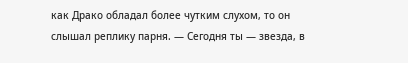как Драко обладал более чутким слухом, то он слышал реплику парня. — Сегодня ты — звезда, в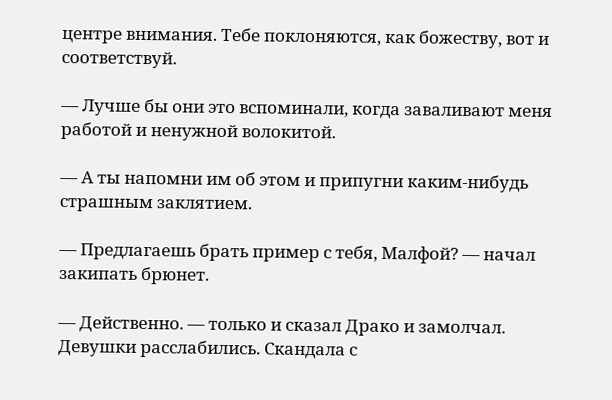центре внимания. Тебе поклоняются, как божеству, вот и соответствуй.

— Лучше бы они это вспоминали, когда заваливают меня работой и ненужной волокитой.

— А ты напомни им об этом и припугни каким-нибудь страшным заклятием.

— Предлагаешь брать пример с тебя, Малфой? — начал закипать брюнет.

— Действенно. — только и сказал Драко и замолчал. Девушки расслабились. Скандала с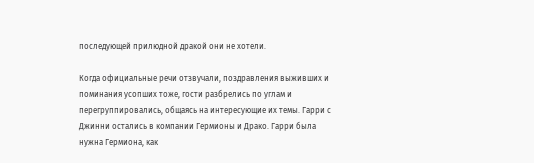последующей прилюдной дракой они не хотели.

Когда официальные речи отзвучали, поздравления выживших и поминания усопших тоже, гости разбрелись по углам и перегруппировались, общаясь на интересующие их темы. Гарри с Джинни остались в компании Гермионы и Драко. Гарри была нужна Гермиона, как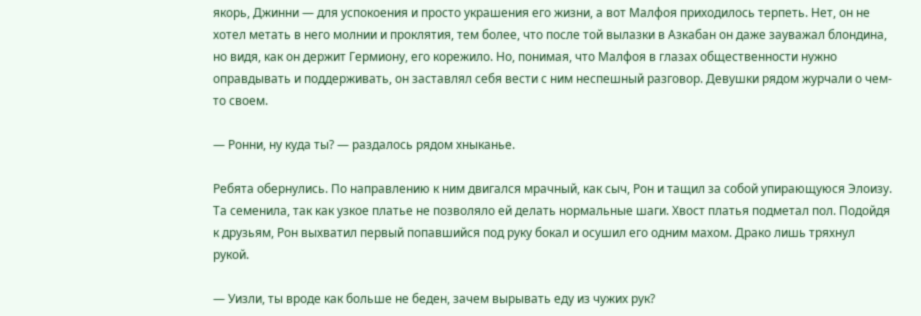якорь, Джинни — для успокоения и просто украшения его жизни, а вот Малфоя приходилось терпеть. Нет, он не хотел метать в него молнии и проклятия, тем более, что после той вылазки в Азкабан он даже зауважал блондина, но видя, как он держит Гермиону, его корежило. Но, понимая, что Малфоя в глазах общественности нужно оправдывать и поддерживать, он заставлял себя вести с ним неспешный разговор. Девушки рядом журчали о чем-то своем.

— Ронни, ну куда ты? — раздалось рядом хныканье.

Ребята обернулись. По направлению к ним двигался мрачный, как сыч, Рон и тащил за собой упирающуюся Элоизу. Та семенила, так как узкое платье не позволяло ей делать нормальные шаги. Хвост платья подметал пол. Подойдя к друзьям, Рон выхватил первый попавшийся под руку бокал и осушил его одним махом. Драко лишь тряхнул рукой.

— Уизли, ты вроде как больше не беден, зачем вырывать еду из чужих рук?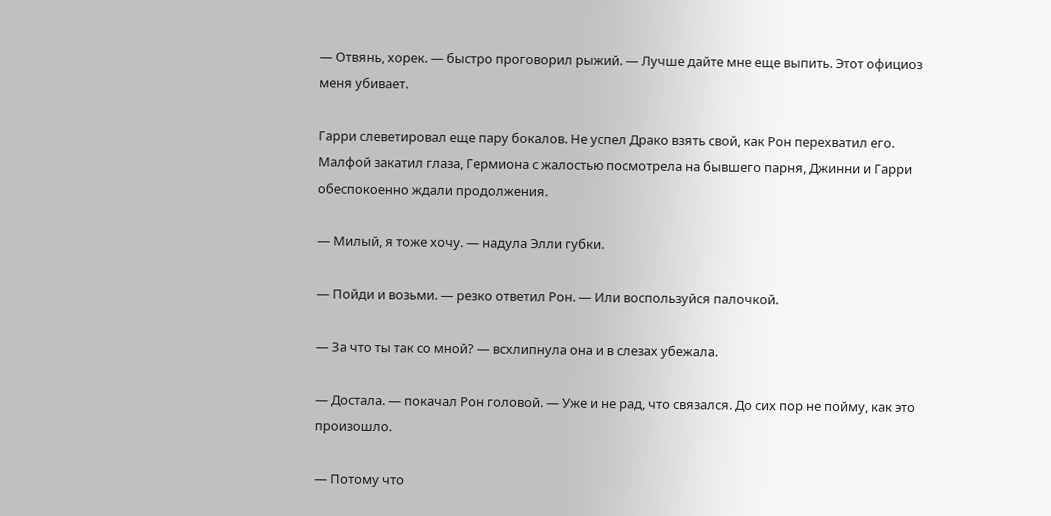— Отвянь, хорек. — быстро проговорил рыжий. — Лучше дайте мне еще выпить. Этот официоз меня убивает.

Гарри слеветировал еще пару бокалов. Не успел Драко взять свой, как Рон перехватил его. Малфой закатил глаза, Гермиона с жалостью посмотрела на бывшего парня, Джинни и Гарри обеспокоенно ждали продолжения.

— Милый, я тоже хочу. — надула Элли губки.

— Пойди и возьми. — резко ответил Рон. — Или воспользуйся палочкой.

— За что ты так со мной? — всхлипнула она и в слезах убежала.

— Достала. — покачал Рон головой. — Уже и не рад, что связался. До сих пор не пойму, как это произошло.

— Потому что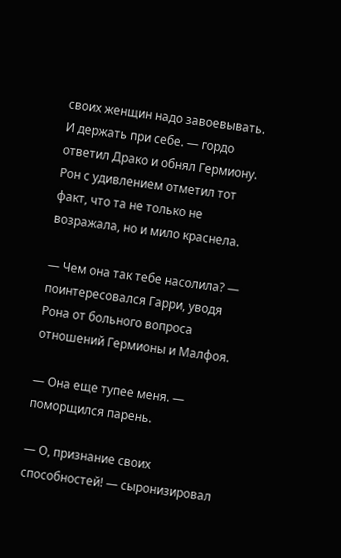своих женщин надо завоевывать. И держать при себе. — гордо ответил Драко и обнял Гермиону. Рон с удивлением отметил тот факт, что та не только не возражала, но и мило краснела.

— Чем она так тебе насолила? — поинтересовался Гарри, уводя Рона от больного вопроса отношений Гермионы и Малфоя.

— Она еще тупее меня. — поморщился парень.

— О, признание своих способностей! — сыронизировал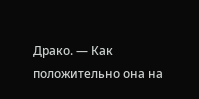Драко. — Как положительно она на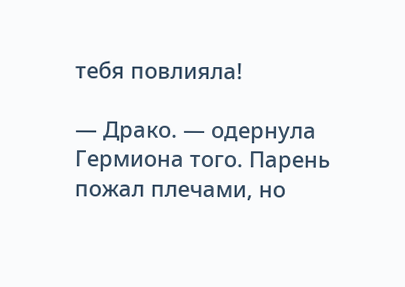тебя повлияла!

— Драко. — одернула Гермиона того. Парень пожал плечами, но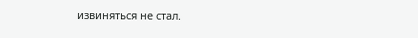извиняться не стал.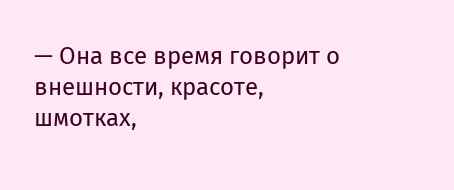— Она все время говорит о внешности, красоте, шмотках,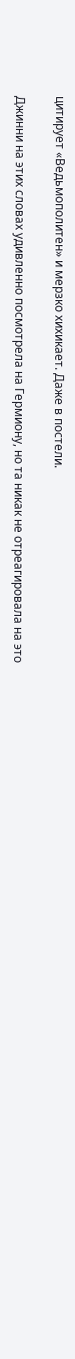цитирует «Ведьмополитен» и мерзко хихикает. Даже в постели.

Джинни на этих словах удивленно посмотрела на Гермиону, но та никак не отреагировала на это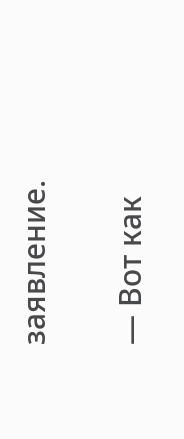заявление.

— Вот как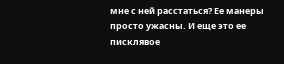мне с ней расстаться? Ее манеры просто ужасны. И еще это ее писклявое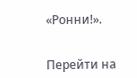«Ронни!».


Перейти на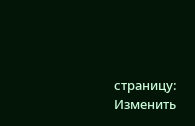страницу:
Изменить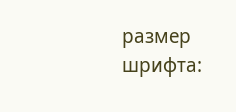размер шрифта: